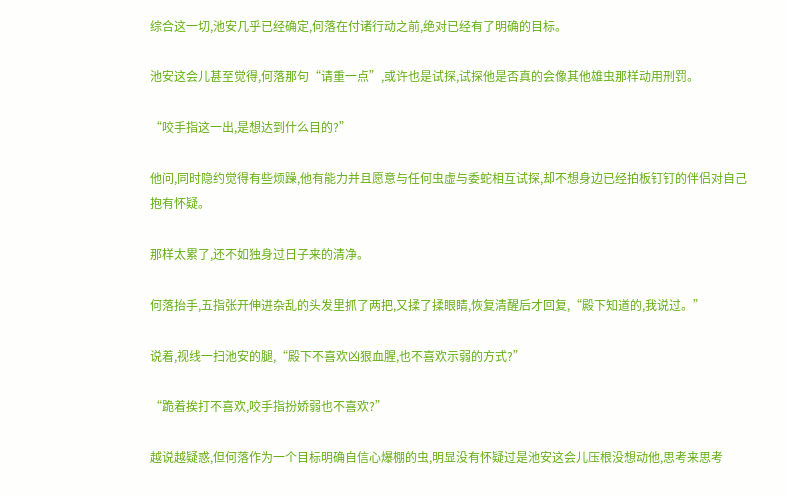综合这一切,池安几乎已经确定,何落在付诸行动之前,绝对已经有了明确的目标。

池安这会儿甚至觉得,何落那句“请重一点”,或许也是试探,试探他是否真的会像其他雄虫那样动用刑罚。

“咬手指这一出,是想达到什么目的?”

他问,同时隐约觉得有些烦躁,他有能力并且愿意与任何虫虚与委蛇相互试探,却不想身边已经拍板钉钉的伴侣对自己抱有怀疑。

那样太累了,还不如独身过日子来的清净。

何落抬手,五指张开伸进杂乱的头发里抓了两把,又揉了揉眼睛,恢复清醒后才回复,“殿下知道的,我说过。”

说着,视线一扫池安的腿,“殿下不喜欢凶狠血腥,也不喜欢示弱的方式?”

“跪着挨打不喜欢,咬手指扮娇弱也不喜欢?”

越说越疑惑,但何落作为一个目标明确自信心爆棚的虫,明显没有怀疑过是池安这会儿压根没想动他,思考来思考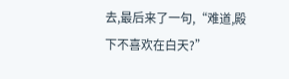去,最后来了一句,“难道,殿下不喜欢在白天?”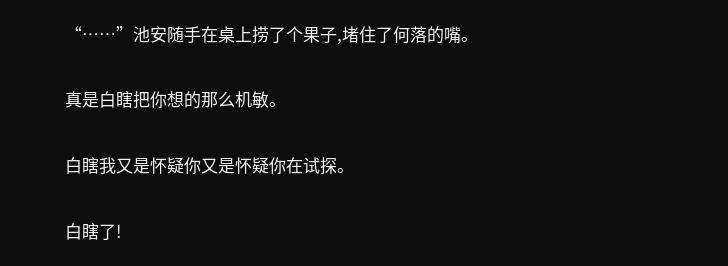“……”池安随手在桌上捞了个果子,堵住了何落的嘴。

真是白瞎把你想的那么机敏。

白瞎我又是怀疑你又是怀疑你在试探。

白瞎了!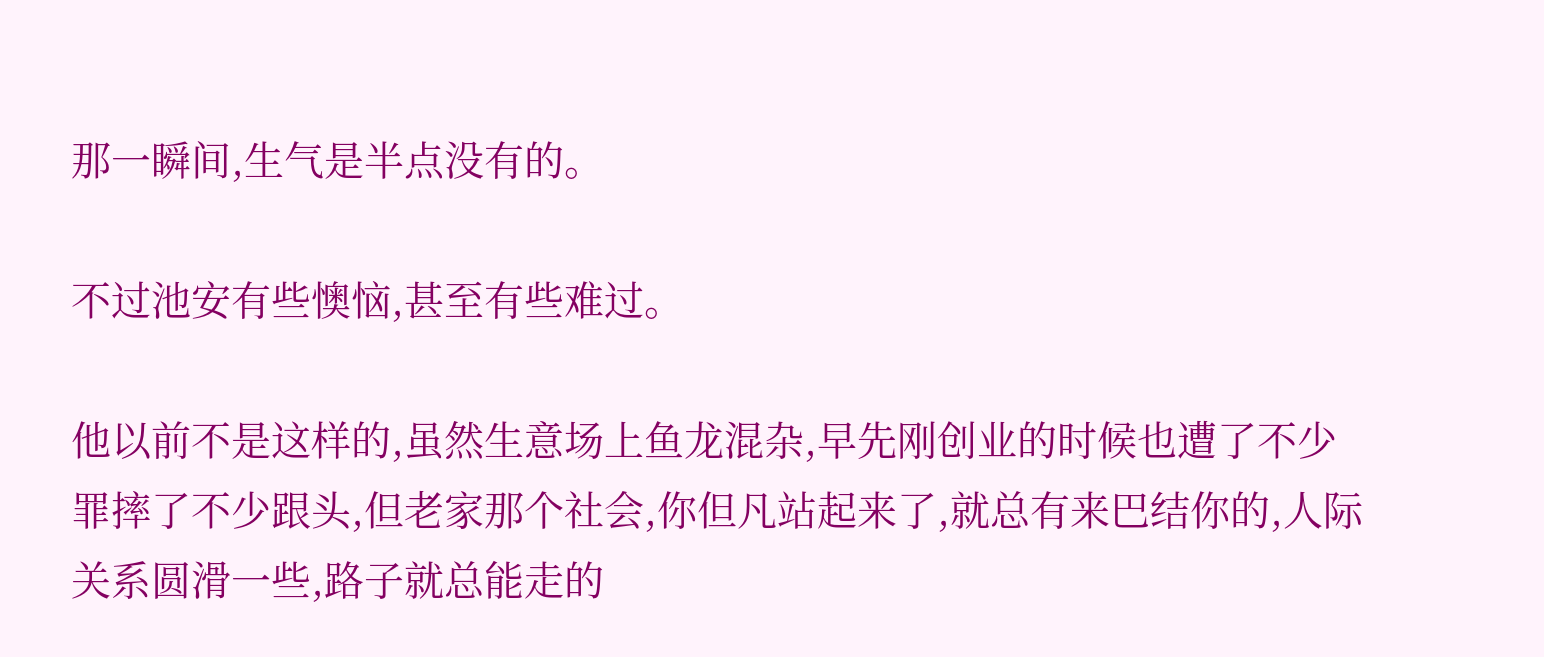那一瞬间,生气是半点没有的。

不过池安有些懊恼,甚至有些难过。

他以前不是这样的,虽然生意场上鱼龙混杂,早先刚创业的时候也遭了不少罪摔了不少跟头,但老家那个社会,你但凡站起来了,就总有来巴结你的,人际关系圆滑一些,路子就总能走的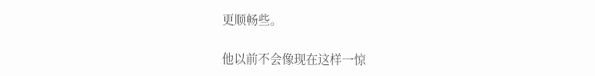更顺畅些。

他以前不会像现在这样一惊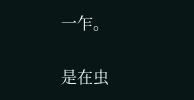一乍。

是在虫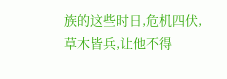族的这些时日,危机四伏,草木皆兵,让他不得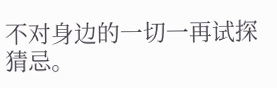不对身边的一切一再试探猜忌。